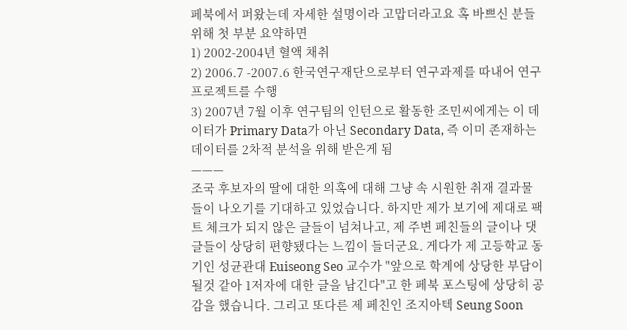페북에서 퍼왔는데 자세한 설명이라 고맙더라고요 혹 바쁘신 분들위해 첫 부분 요약하면
1) 2002-2004년 혈액 채취
2) 2006.7 -2007.6 한국연구재단으로부터 연구과제를 따내어 연구 프로젝트를 수행
3) 2007년 7월 이후 연구팀의 인턴으로 활동한 조민씨에게는 이 데이터가 Primary Data가 아닌 Secondary Data, 즉 이미 존재하는 데이터를 2차적 분석을 위해 받은게 됨
———
조국 후보자의 딸에 대한 의혹에 대해 그냥 속 시원한 취재 결과물들이 나오기를 기대하고 있었습니다. 하지만 제가 보기에 제대로 팩트 체크가 되지 않은 글들이 넘쳐나고, 제 주변 페친들의 글이나 댓글들이 상당히 편향됐다는 느낌이 들더군요. 게다가 제 고등학교 동기인 성균관대 Euiseong Seo 교수가 "앞으로 학계에 상당한 부담이 될것 같아 1저자에 대한 글을 남긴다"고 한 페북 포스팅에 상당히 공감을 했습니다. 그리고 또다른 제 페친인 조지아텍 Seung Soon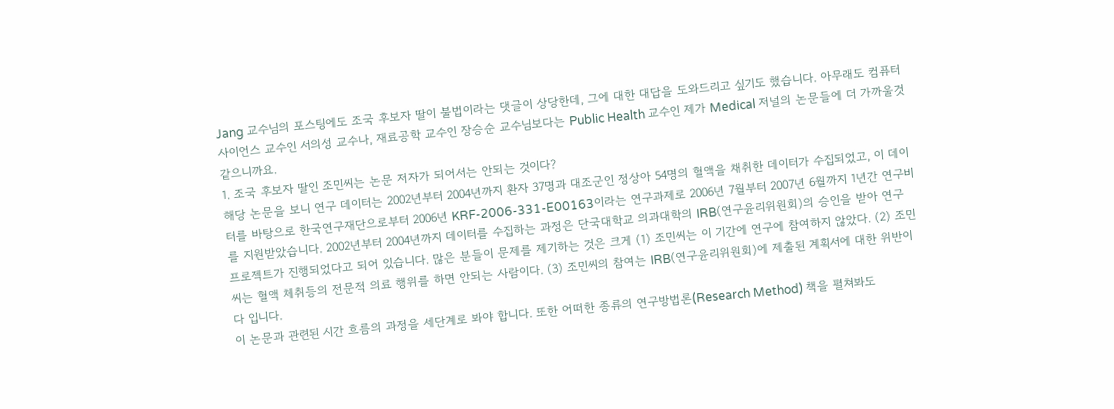Jang 교수님의 포스팅에도 조국 후보자 딸이 불법이라는 댓글이 상당한데, 그에 대한 대답을 도와드리고 싶기도 했습니다. 아무래도 컴퓨터 사이언스 교수인 서의성 교수나, 재료공학 교수인 장승순 교수님보다는 Public Health 교수인 제가 Medical 저널의 논문들에 더 가까울것 같으니까요.
1. 조국 후보자 딸인 조민씨는 논문 저자가 되어서는 안되는 것이다?
해당 논문을 보니 연구 데이터는 2002년부터 2004년까지 환자 37명과 대조군인 정상아 54명의 혈액을 채취한 데이터가 수집되었고, 이 데이터를 바탕으로 한국연구재단으로부터 2006년 KRF-2006-331-E00163이라는 연구과제로 2006년 7월부터 2007년 6월까지 1년간 연구비를 지원받았습니다. 2002년부터 2004년까지 데이터를 수집하는 과정은 단국대학교 의과대학의 IRB(연구윤리위원회)의 승인을 받아 연구 프로젝트가 진행되었다고 되어 있습니다. 많은 분들이 문제를 제기하는 것은 크게 (1) 조민씨는 이 기간에 연구에 참여하지 않았다. (2) 조민씨는 혈액 체취등의 전문적 의료 행위를 하면 안되는 사람이다. (3) 조민씨의 참여는 IRB(연구윤리위원회)에 제출된 계획서에 대한 위반이다 입니다.
이 논문과 관련된 시간 흐름의 과정을 세단계로 봐야 합니다. 또한 어떠한 종류의 연구방법론(Research Method) 책을 펼쳐봐도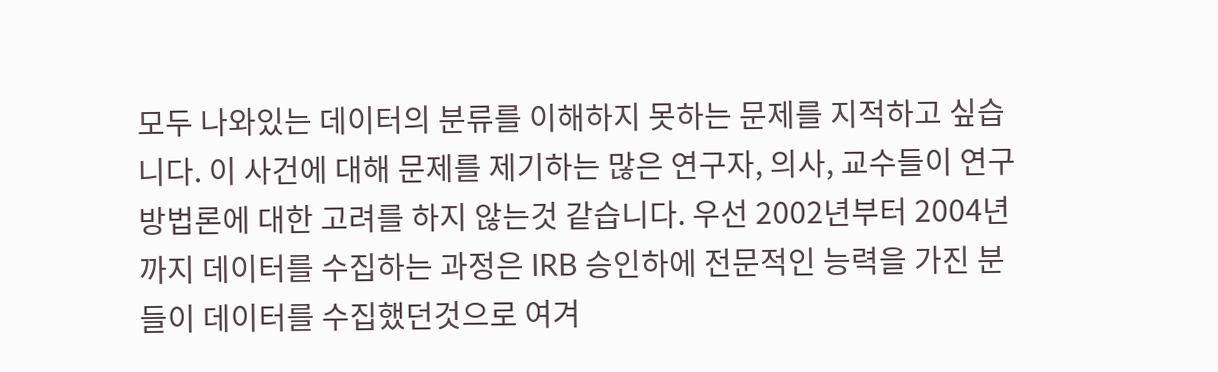모두 나와있는 데이터의 분류를 이해하지 못하는 문제를 지적하고 싶습니다. 이 사건에 대해 문제를 제기하는 많은 연구자, 의사, 교수들이 연구 방법론에 대한 고려를 하지 않는것 같습니다. 우선 2002년부터 2004년까지 데이터를 수집하는 과정은 IRB 승인하에 전문적인 능력을 가진 분들이 데이터를 수집했던것으로 여겨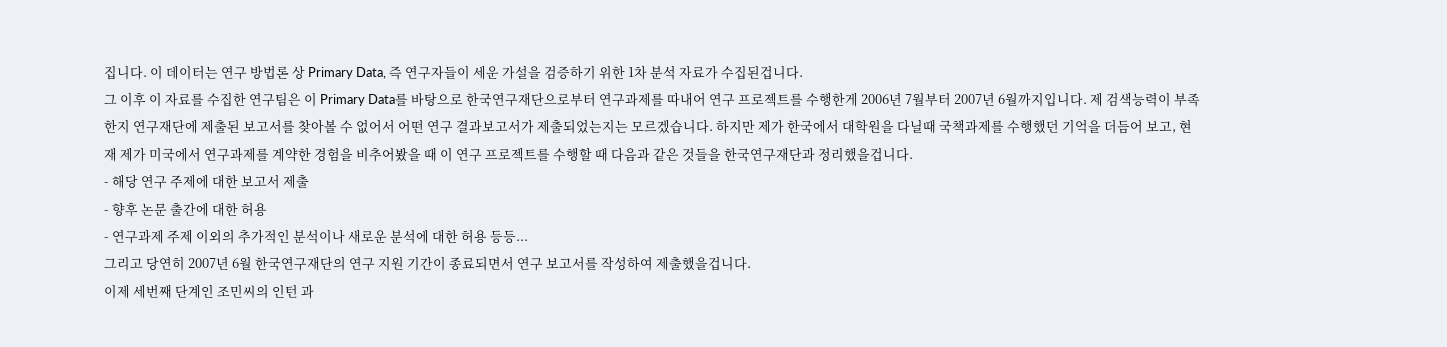집니다. 이 데이터는 연구 방법론 상 Primary Data, 즉 연구자들이 세운 가설을 검증하기 위한 1차 분석 자료가 수집된겁니다.
그 이후 이 자료를 수집한 연구팀은 이 Primary Data를 바탕으로 한국연구재단으로부터 연구과제를 따내어 연구 프로젝트를 수행한게 2006년 7월부터 2007년 6월까지입니다. 제 검색능력이 부족한지 연구재단에 제출된 보고서를 찾아볼 수 없어서 어떤 연구 결과보고서가 제출되었는지는 모르겠습니다. 하지만 제가 한국에서 대학원을 다닐때 국책과제를 수행했던 기억을 더듬어 보고, 현재 제가 미국에서 연구과제를 계약한 경험을 비추어봤을 때 이 연구 프로젝트를 수행할 때 다음과 같은 것들을 한국연구재단과 정리했을겁니다.
- 해당 연구 주제에 대한 보고서 제출
- 향후 논문 출간에 대한 허용
- 연구과제 주제 이외의 추가적인 분석이나 새로운 분석에 대한 허용 등등...
그리고 당연히 2007년 6월 한국연구재단의 연구 지원 기간이 종료되면서 연구 보고서를 작성하여 제출했을겁니다.
이제 세번째 단계인 조민씨의 인턴 과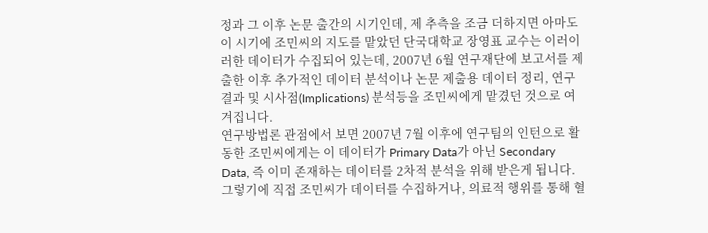정과 그 이후 논문 출간의 시기인데, 제 추측을 조금 더하지면 아마도 이 시기에 조민씨의 지도를 맡았던 단국대학교 장영표 교수는 이러이러한 데이터가 수집되어 있는데, 2007년 6월 연구재단에 보고서를 제출한 이후 추가적인 데이터 분석이나 논문 제출용 데이터 정리, 연구 결과 및 시사점(Implications) 분석등을 조민씨에게 맡겼던 것으로 여겨집니다.
연구방법론 관점에서 보면 2007년 7월 이후에 연구팀의 인턴으로 활동한 조민씨에게는 이 데이터가 Primary Data가 아닌 Secondary Data, 즉 이미 존재하는 데이터를 2차적 분석을 위해 받은게 됩니다. 그렇기에 직접 조민씨가 데이터를 수집하거나, 의료적 행위를 통해 혈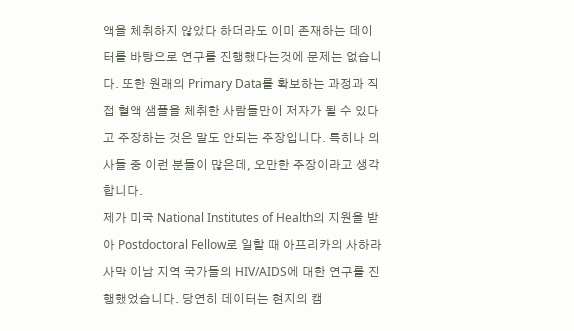액을 체취하지 않았다 하더라도 이미 존재하는 데이터를 바탕으로 연구를 진행했다는것에 문제는 없습니다. 또한 원래의 Primary Data를 확보하는 과정과 직접 혈액 샘플을 체취한 사람들만이 저자가 될 수 있다고 주장하는 것은 말도 안되는 주장입니다. 특히나 의사들 중 이런 분들이 많은데, 오만한 주장이라고 생각합니다.
제가 미국 National Institutes of Health의 지원을 받아 Postdoctoral Fellow로 일할 때 아프리카의 사하라 사막 이남 지역 국가들의 HIV/AIDS에 대한 연구를 진행했었습니다. 당연히 데이터는 현지의 캠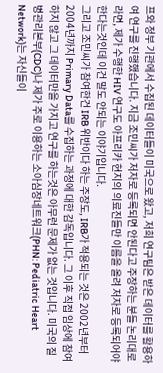프와 정부 기관에서 수집된 데이터들이 미국으로 왔고, 저희 연구팀은 받은 데이터를 활용하여 연구를 진행했습니다. 지금 조민씨가 저자로 등록되면 안된다고 주장하는 분들 논리대로라면, 제가 수행한 HIV 연구도 아프리카 현지의 의료진들만 이름을 올려 저자로 등록되어야 한다는것인데 이건 말도 안되는 이야기입니다.
그리고 조민씨가 참여한건 IRB 위반이다 하는 주장도, IRB가 적용되는 것은 2002년부터 2004년까지 Primary Data를 수집하는 과정에 대한 감독입니다. 그 이후 직접 임상에 참여하지 않고 그 데이터만을 가지고 연구를 하는것은 아무런 문제가 없는 것입니다. 미국의 질병관리본부(CDC)나 제가 주로 이용하는 소아심장네트워크(PHN: Pediatric Heart Network)는 자신들이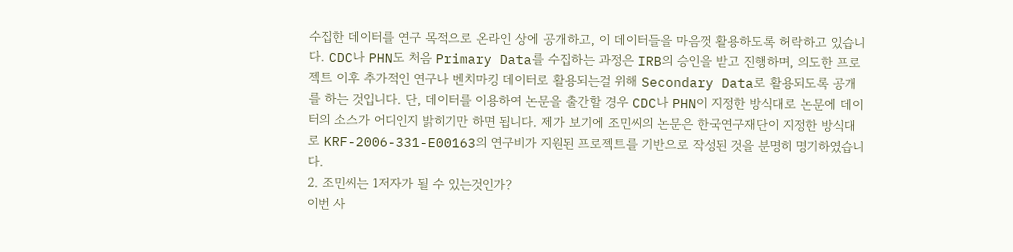수집한 데이터를 연구 목적으로 온라인 상에 공개하고, 이 데이터들을 마음껏 활용하도록 허락하고 있습니다. CDC나 PHN도 처음 Primary Data를 수집하는 과정은 IRB의 승인을 받고 진행하며, 의도한 프로젝트 이후 추가적인 연구나 벤치마킹 데이터로 활용되는걸 위해 Secondary Data로 활용되도록 공개를 하는 것입니다. 단, 데이터를 이용하여 논문을 출간할 경우 CDC나 PHN이 지정한 방식대로 논문에 데이터의 소스가 어디인지 밝히기만 하면 됩니다. 제가 보기에 조민씨의 논문은 한국연구재단이 지정한 방식대로 KRF-2006-331-E00163의 연구비가 지원된 프로젝트를 기반으로 작성된 것을 분명히 명기하였습니다.
2. 조민씨는 1저자가 될 수 있는것인가?
이번 사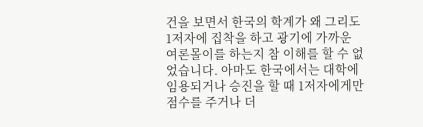건을 보면서 한국의 학계가 왜 그리도 1저자에 집착을 하고 광기에 가까운 여론몰이를 하는지 참 이해를 할 수 없었습니다. 아마도 한국에서는 대학에 임용되거나 승진을 할 때 1저자에게만 점수를 주거나 더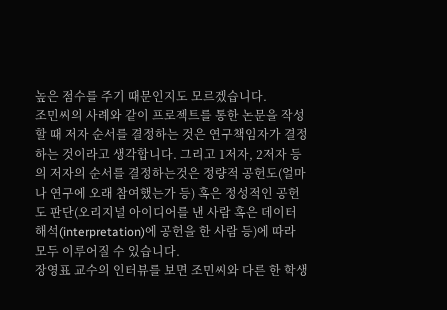높은 점수를 주기 때문인지도 모르겠습니다.
조민씨의 사례와 같이 프로젝트를 통한 논문을 작성할 때 저자 순서를 결정하는 것은 연구책임자가 결정하는 것이라고 생각합니다. 그리고 1저자, 2저자 등의 저자의 순서를 결정하는것은 정량적 공헌도(얼마나 연구에 오래 참여했는가 등) 혹은 정성적인 공헌도 판단(오리지널 아이디어를 낸 사람 혹은 데이터 해석(interpretation)에 공헌을 한 사람 등)에 따라 모두 이루어질 수 있습니다.
장영표 교수의 인터뷰를 보면 조민씨와 다른 한 학생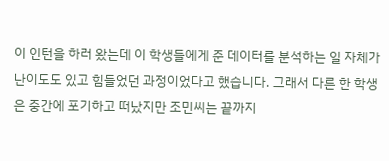이 인턴을 하러 왔는데 이 학생들에게 준 데이터를 분석하는 일 자체가 난이도도 있고 힘들었던 과정이었다고 했습니다. 그래서 다른 한 학생은 중간에 포기하고 떠났지만 조민씨는 끝까지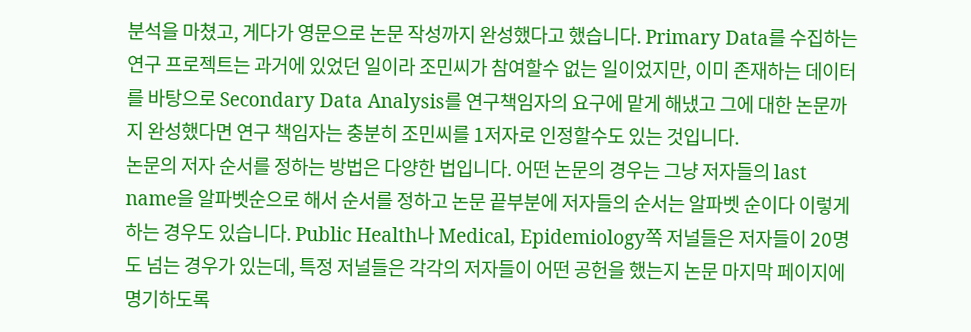분석을 마쳤고, 게다가 영문으로 논문 작성까지 완성했다고 했습니다. Primary Data를 수집하는 연구 프로젝트는 과거에 있었던 일이라 조민씨가 참여할수 없는 일이었지만, 이미 존재하는 데이터를 바탕으로 Secondary Data Analysis를 연구책임자의 요구에 맡게 해냈고 그에 대한 논문까지 완성했다면 연구 책임자는 충분히 조민씨를 1저자로 인정할수도 있는 것입니다.
논문의 저자 순서를 정하는 방법은 다양한 법입니다. 어떤 논문의 경우는 그냥 저자들의 last name을 알파벳순으로 해서 순서를 정하고 논문 끝부분에 저자들의 순서는 알파벳 순이다 이렇게 하는 경우도 있습니다. Public Health나 Medical, Epidemiology쪽 저널들은 저자들이 20명도 넘는 경우가 있는데, 특정 저널들은 각각의 저자들이 어떤 공헌을 했는지 논문 마지막 페이지에 명기하도록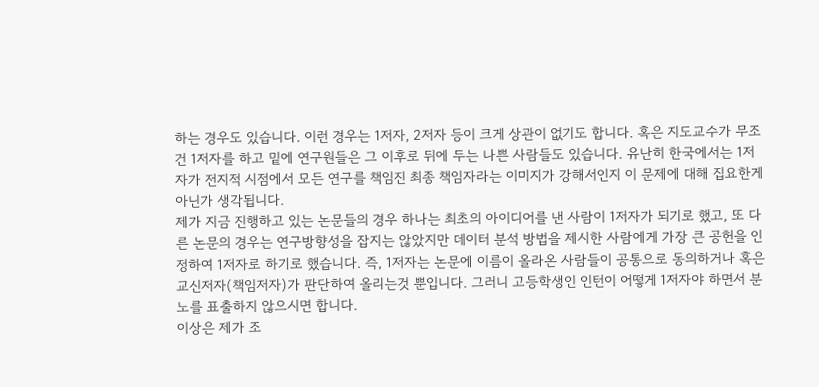하는 경우도 있습니다. 이런 경우는 1저자, 2저자 등이 크게 상관이 없기도 합니다. 혹은 지도교수가 무조건 1저자를 하고 밑에 연구원들은 그 이후로 뒤에 두는 나쁜 사람들도 있습니다. 유난히 한국에서는 1저자가 전지적 시점에서 모든 연구를 책임진 최종 책임자라는 이미지가 강해서인지 이 문제에 대해 집요한게 아닌가 생각됩니다.
제가 지금 진행하고 있는 논문들의 경우 하나는 최초의 아이디어를 낸 사람이 1저자가 되기로 했고, 또 다른 논문의 경우는 연구방향성을 잡지는 않았지만 데이터 분석 방법을 제시한 사람에게 가장 큰 공헌을 인정하여 1저자로 하기로 했습니다. 즉, 1저자는 논문에 이름이 올라온 사람들이 공통으로 동의하거나 혹은 교신저자(책임저자)가 판단하여 올리는것 뿐입니다. 그러니 고등학생인 인턴이 어떻게 1저자야 하면서 분노를 표출하지 않으시면 합니다.
이상은 제가 조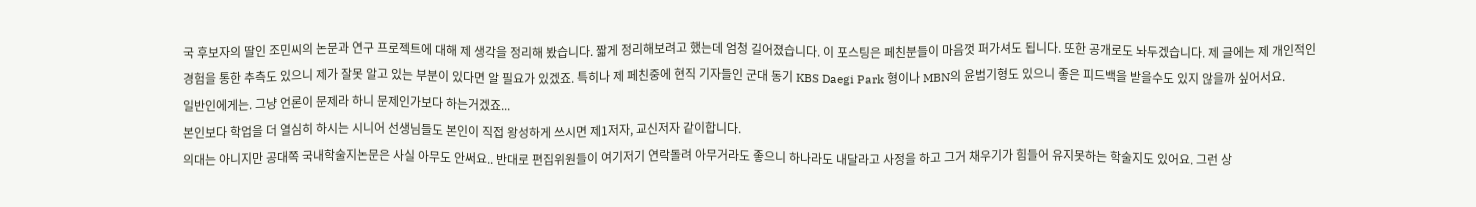국 후보자의 딸인 조민씨의 논문과 연구 프로젝트에 대해 제 생각을 정리해 봤습니다. 짧게 정리해보려고 했는데 엄청 길어졌습니다. 이 포스팅은 페친분들이 마음껏 퍼가셔도 됩니다. 또한 공개로도 놔두겠습니다. 제 글에는 제 개인적인 경험을 통한 추측도 있으니 제가 잘못 알고 있는 부분이 있다면 알 필요가 있겠죠. 특히나 제 페친중에 현직 기자들인 군대 동기 KBS Daegi Park 형이나 MBN의 윤범기형도 있으니 좋은 피드백을 받을수도 있지 않을까 싶어서요.
일반인에게는. 그냥 언론이 문제라 하니 문제인가보다 하는거겠죠...
본인보다 학업을 더 열심히 하시는 시니어 선생님들도 본인이 직접 왕성하게 쓰시면 제1저자, 교신저자 같이합니다.
의대는 아니지만 공대쪽 국내학술지논문은 사실 아무도 안써요.. 반대로 편집위원들이 여기저기 연락돌려 아무거라도 좋으니 하나라도 내달라고 사정을 하고 그거 채우기가 힘들어 유지못하는 학술지도 있어요. 그런 상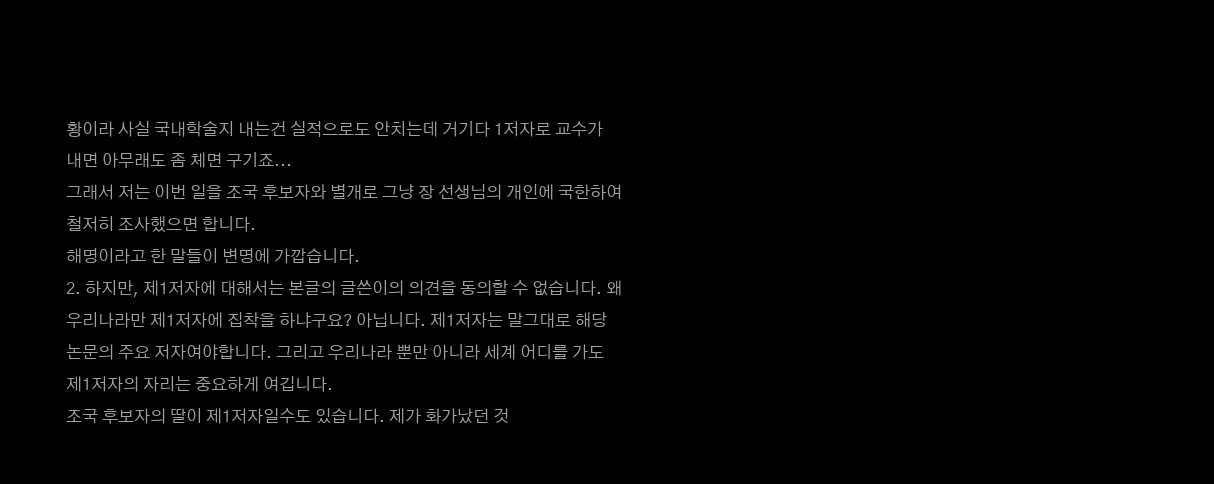황이라 사실 국내학술지 내는건 실적으로도 안치는데 거기다 1저자로 교수가 내면 아무래도 좀 체면 구기죠...
그래서 저는 이번 일을 조국 후보자와 별개로 그냥 장 선생님의 개인에 국한하여 철저히 조사했으면 합니다.
해명이라고 한 말들이 변명에 가깝습니다.
2. 하지만, 제1저자에 대해서는 본글의 글쓴이의 의견을 동의할 수 없습니다. 왜 우리나라만 제1저자에 집착을 하냐구요? 아닙니다. 제1저자는 말그대로 해당 논문의 주요 저자여야합니다. 그리고 우리나라 뿐만 아니라 세계 어디를 가도 제1저자의 자리는 중요하게 여깁니다.
조국 후보자의 딸이 제1저자일수도 있습니다. 제가 화가났던 것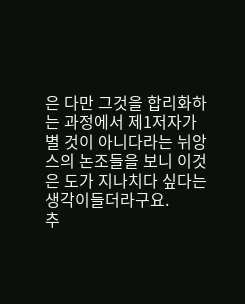은 다만 그것을 합리화하는 과정에서 제1저자가 별 것이 아니다라는 뉘앙스의 논조들을 보니 이것은 도가 지나치다 싶다는 생각이들더라구요.
추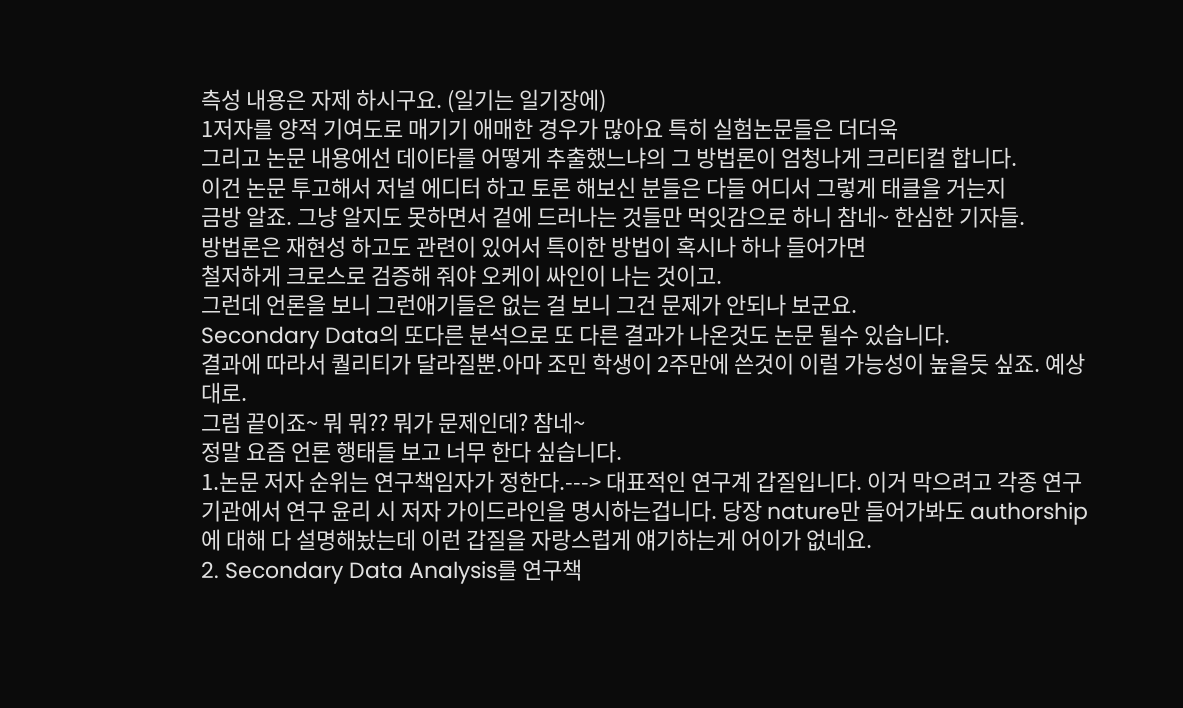측성 내용은 자제 하시구요. (일기는 일기장에)
1저자를 양적 기여도로 매기기 애매한 경우가 많아요 특히 실험논문들은 더더욱
그리고 논문 내용에선 데이타를 어떻게 추출했느냐의 그 방법론이 엄청나게 크리티컬 합니다.
이건 논문 투고해서 저널 에디터 하고 토론 해보신 분들은 다들 어디서 그렇게 태클을 거는지
금방 알죠. 그냥 알지도 못하면서 겉에 드러나는 것들만 먹잇감으로 하니 참네~ 한심한 기자들.
방법론은 재현성 하고도 관련이 있어서 특이한 방법이 혹시나 하나 들어가면
철저하게 크로스로 검증해 줘야 오케이 싸인이 나는 것이고.
그런데 언론을 보니 그런애기들은 없는 걸 보니 그건 문제가 안되나 보군요.
Secondary Data의 또다른 분석으로 또 다른 결과가 나온것도 논문 될수 있습니다.
결과에 따라서 퀄리티가 달라질뿐.아마 조민 학생이 2주만에 쓴것이 이럴 가능성이 높을듯 싶죠. 예상대로.
그럼 끝이죠~ 뭐 뭐?? 뭐가 문제인데? 참네~
정말 요즘 언론 행태들 보고 너무 한다 싶습니다.
1.논문 저자 순위는 연구책임자가 정한다.---> 대표적인 연구계 갑질입니다. 이거 막으려고 각종 연구 기관에서 연구 윤리 시 저자 가이드라인을 명시하는겁니다. 당장 nature만 들어가봐도 authorship에 대해 다 설명해놨는데 이런 갑질을 자랑스럽게 얘기하는게 어이가 없네요.
2. Secondary Data Analysis를 연구책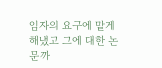임자의 요구에 맡게 해냈고 그에 대한 논문까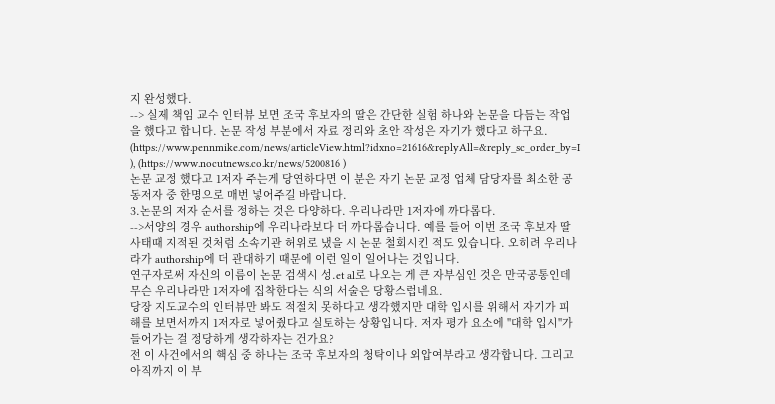지 완성했다.
--> 실제 책임 교수 인터뷰 보면 조국 후보자의 딸은 간단한 실험 하나와 논문을 다듬는 작업을 했다고 합니다. 논문 작성 부분에서 자료 정리와 초안 작성은 자기가 했다고 하구요.
(https://www.pennmike.com/news/articleView.html?idxno=21616&replyAll=&reply_sc_order_by=I ), (https://www.nocutnews.co.kr/news/5200816 )
논문 교정 했다고 1저자 주는게 당연하다면 이 분은 자기 논문 교정 업체 담당자를 최소한 공동저자 중 한명으로 매번 넣어주길 바랍니다.
3.논문의 저자 순서를 정하는 것은 다양하다. 우리나라만 1저자에 까다롭다.
-->서양의 경우 authorship에 우리나라보다 더 까다롭습니다. 예를 들어 이번 조국 후보자 딸 사태때 지적된 것처럼 소속기관 허위로 냈을 시 논문 철회시킨 적도 있습니다. 오히려 우리나라가 authorship에 더 관대하기 때문에 이런 일이 일어나는 것입니다.
연구자로써 자신의 이름이 논문 검색시 성.et al로 나오는 게 큰 자부심인 것은 만국공통인데 무슨 우리나라만 1저자에 집착한다는 식의 서술은 당황스럽네요.
당장 지도교수의 인터뷰만 봐도 적절치 못하다고 생각했지만 대학 입시를 위해서 자기가 피해를 보면서까지 1저자로 넣어줬다고 실토하는 상황입니다. 저자 평가 요소에 "대학 입시"가 들어가는 걸 정당하게 생각하자는 건가요?
전 이 사건에서의 핵심 중 하나는 조국 후보자의 청탁이나 외압여부라고 생각합니다. 그리고 아직까지 이 부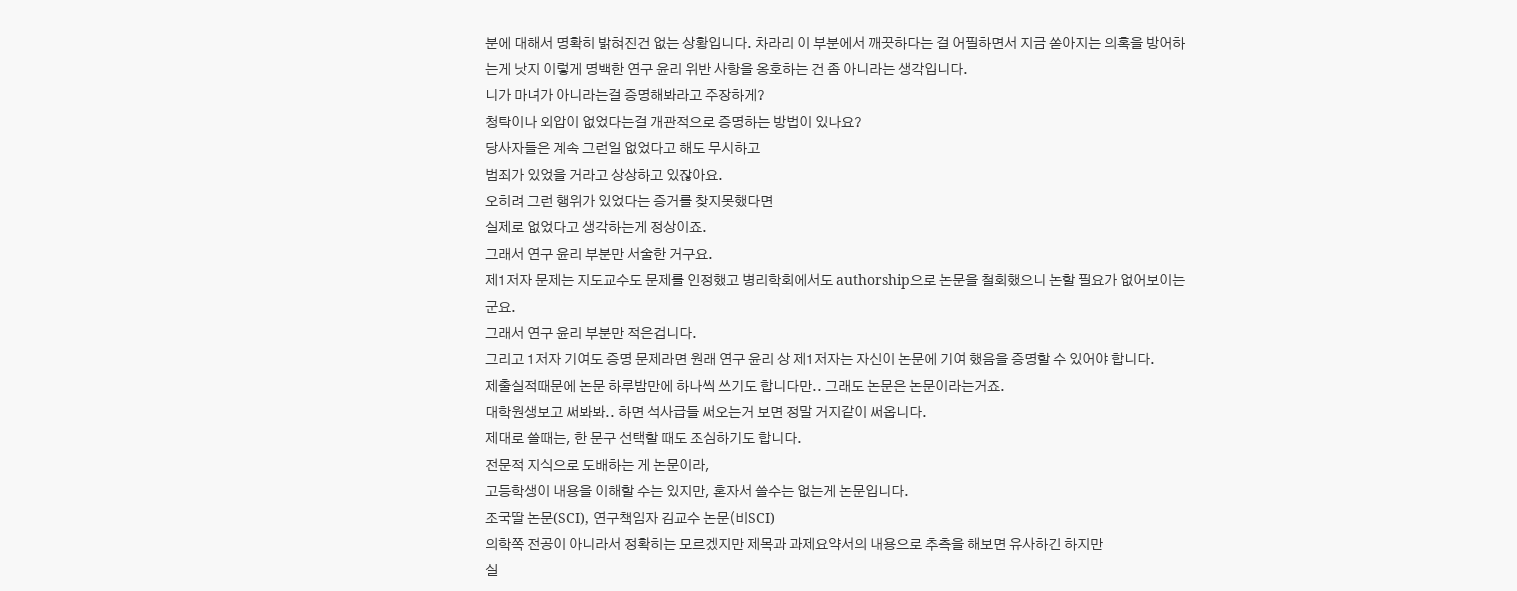분에 대해서 명확히 밝혀진건 없는 상황입니다. 차라리 이 부분에서 깨끗하다는 걸 어필하면서 지금 쏟아지는 의혹을 방어하는게 낫지 이렇게 명백한 연구 윤리 위반 사항을 옹호하는 건 좀 아니라는 생각입니다.
니가 마녀가 아니라는걸 증명해봐라고 주장하게?
청탁이나 외압이 없었다는걸 개관적으로 증명하는 방법이 있나요?
당사자들은 계속 그런일 없었다고 해도 무시하고
범죄가 있었을 거라고 상상하고 있잖아요.
오히려 그런 행위가 있었다는 증거를 찾지못했다면
실제로 없었다고 생각하는게 정상이죠.
그래서 연구 윤리 부분만 서술한 거구요.
제1저자 문제는 지도교수도 문제를 인정했고 병리학회에서도 authorship으로 논문을 철회했으니 논할 필요가 없어보이는군요.
그래서 연구 윤리 부분만 적은겁니다.
그리고 1저자 기여도 증명 문제라면 원래 연구 윤리 상 제1저자는 자신이 논문에 기여 했음을 증명할 수 있어야 합니다.
제출실적때문에 논문 하루밤만에 하나씩 쓰기도 합니다만.. 그래도 논문은 논문이라는거죠.
대학원생보고 써봐봐.. 하면 석사급들 써오는거 보면 정말 거지같이 써옵니다.
제대로 쓸때는, 한 문구 선택할 때도 조심하기도 합니다.
전문적 지식으로 도배하는 게 논문이라,
고등학생이 내용을 이해할 수는 있지만, 혼자서 쓸수는 없는게 논문입니다.
조국딸 논문(SCI), 연구책임자 김교수 논문(비SCI)
의학쪽 전공이 아니라서 정확히는 모르겠지만 제목과 과제요약서의 내용으로 추측을 해보면 유사하긴 하지만
실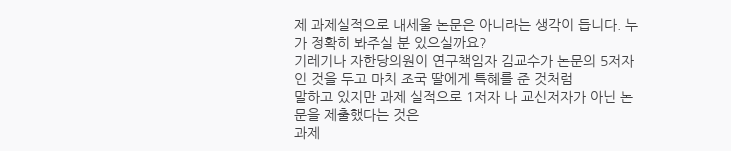제 과제실적으로 내세울 논문은 아니라는 생각이 듭니다. 누가 정확히 봐주실 분 있으실까요?
기레기나 자한당의원이 연구책임자 김교수가 논문의 5저자인 것을 두고 마치 조국 딸에게 특혜를 준 것처럼
말하고 있지만 과제 실적으로 1저자 나 교신저자가 아닌 논문을 제출했다는 것은
과제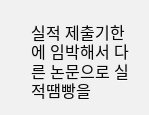실적 제출기한에 임박해서 다른 논문으로 실적땜빵을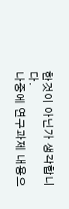한것이 아닌가 생각합니다.
나중에 연구과제 내용으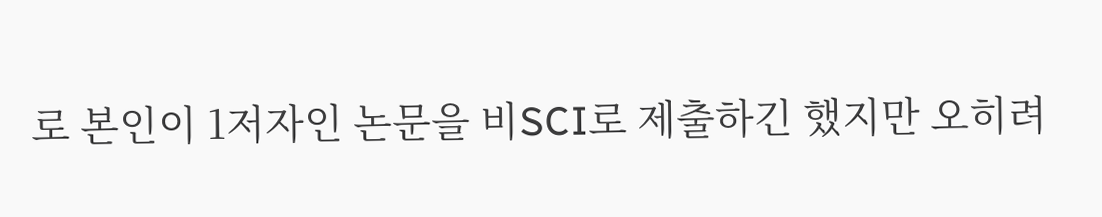로 본인이 1저자인 논문을 비SCI로 제출하긴 했지만 오히려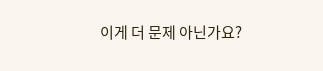이게 더 문제 아닌가요?